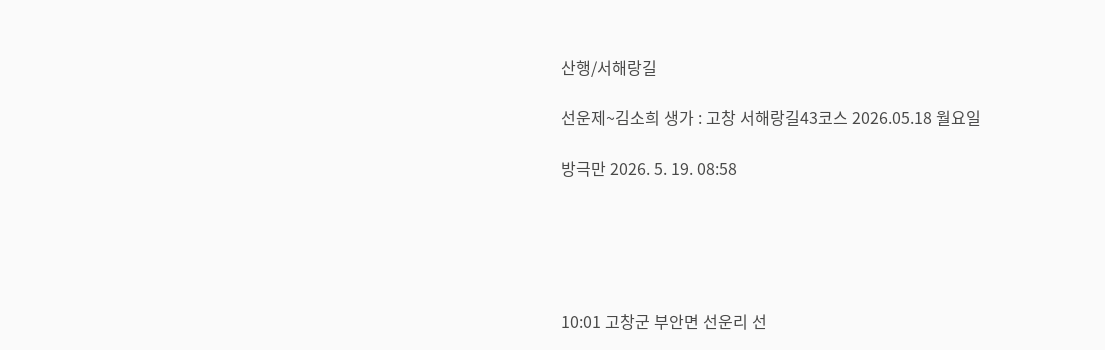산행/서해랑길

선운제~김소희 생가 : 고창 서해랑길43코스 2026.05.18 월요일

방극만 2026. 5. 19. 08:58





10:01 고창군 부안면 선운리 선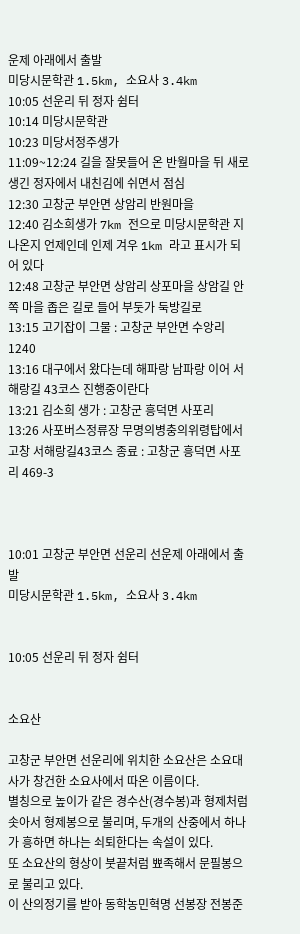운제 아래에서 출발
미당시문학관 1.5km, 소요사 3.4km
10:05 선운리 뒤 정자 쉼터
10:14 미당시문학관
10:23 미당서정주생가
11:09~12:24 길을 잘못들어 온 반월마을 뒤 새로 생긴 정자에서 내친김에 쉬면서 점심
12:30 고창군 부안면 상암리 반원마을
12:40 김소희생가 7km 전으로 미당시문학관 지나온지 언제인데 인제 겨우 1km 라고 표시가 되어 있다
12:48 고창군 부안면 상암리 상포마을 상암길 안쪽 마을 좁은 길로 들어 부둣가 둑방길로
13:15 고기잡이 그물 : 고창군 부안면 수앙리 1240
13:16 대구에서 왔다는데 해파랑 남파랑 이어 서해랑길 43코스 진행중이란다
13:21 김소희 생가 : 고창군 흥덕면 사포리
13:26 사포버스정류장 무명의병충의위령탑에서 고창 서해랑길43코스 종료 : 고창군 흥덕면 사포리 469-3



10:01 고창군 부안면 선운리 선운제 아래에서 출발
미당시문학관 1.5km, 소요사 3.4km


10:05 선운리 뒤 정자 쉼터


소요산

고창군 부안면 선운리에 위치한 소요산은 소요대사가 창건한 소요사에서 따온 이름이다.
별칭으로 높이가 같은 경수산(경수봉)과 형제처럼 솟아서 형제봉으로 불리며, 두개의 산중에서 하나가 흥하면 하나는 쇠퇴한다는 속설이 있다.
또 소요산의 형상이 붓끝처럼 뾰족해서 문필봉으로 불리고 있다.
이 산의정기를 받아 동학농민혁명 선봉장 전봉준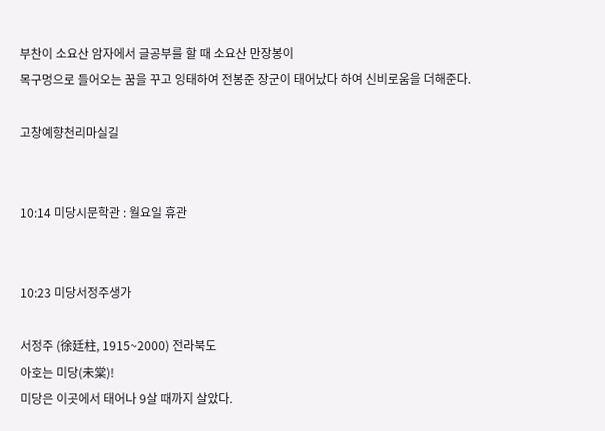부찬이 소요산 암자에서 글공부를 할 때 소요산 만장봉이
목구멍으로 들어오는 꿈을 꾸고 잉태하여 전봉준 장군이 태어났다 하여 신비로움을 더해준다.

고창예향천리마실길


10:14 미당시문학관 : 월요일 휴관


10:23 미당서정주생가

서정주 (徐廷柱, 1915~2000) 전라북도
아호는 미당(未棠)!
미당은 이곳에서 태어나 9살 때까지 살았다.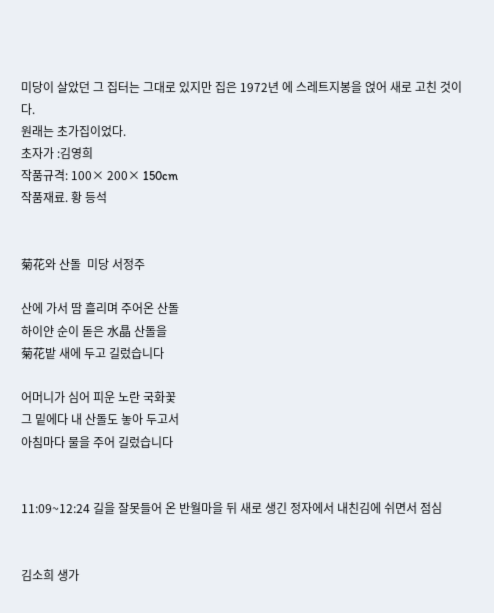미당이 살았던 그 집터는 그대로 있지만 집은 1972년 에 스레트지봉을 얹어 새로 고친 것이다.
원래는 초가집이었다.
초자가 :김영희
작품규격: 100× 200× 150cm
작품재료. 황 등석


菊花와 산돌  미당 서정주

산에 가서 땀 흘리며 주어온 산돌
하이얀 순이 돋은 水晶 산돌을
菊花밭 새에 두고 길렀습니다

어머니가 심어 피운 노란 국화꽃
그 밑에다 내 산돌도 놓아 두고서
아침마다 물을 주어 길렀습니다


11:09~12:24 길을 잘못들어 온 반월마을 뒤 새로 생긴 정자에서 내친김에 쉬면서 점심


김소희 생가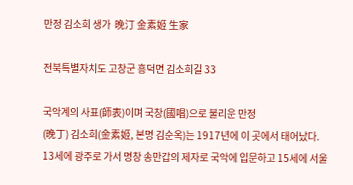만정 김소희 생가  晚汀 金素姬 生家

전북특별자치도 고창군 흥덕면 김소희길 33

국악계의 사표(師表)이며 국창(國唱)으로 불리운 만정
(晩丁) 김소희(金素姬, 본명 김순옥)는 1917년에 이 곳에서 태어났다.
13세에 광주로 가서 명창 송만갑의 제자로 국악에 입문하고 15세에 서울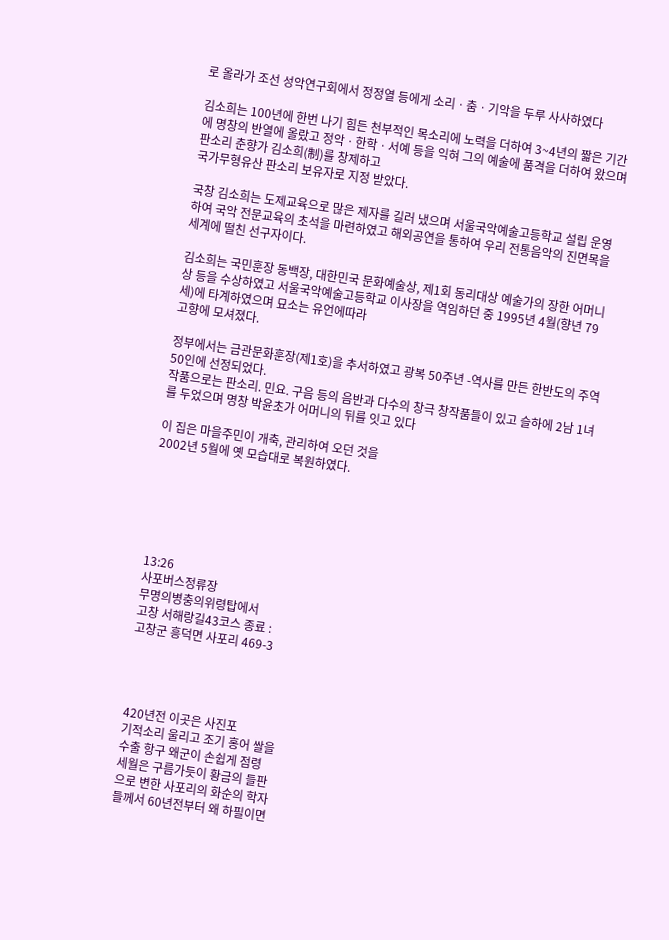로 올라가 조선 성악연구회에서 정정열 등에게 소리ㆍ춤ㆍ기악을 두루 사사하였다

김소희는 100년에 한번 나기 힘든 천부적인 목소리에 노력을 더하여 3~4년의 짧은 기간에 명창의 반열에 올랐고 정악ㆍ한학ㆍ서예 등을 익혀 그의 예술에 품격을 더하여 왔으며 판소리 춘향가 김소희(制)를 창제하고
국가무형유산 판소리 보유자로 지정 받았다.

국창 김소희는 도제교육으로 많은 제자를 길러 냈으며 서울국악예술고등학교 설립 운영하여 국악 전문교육의 초석을 마련하였고 해외공연을 통하여 우리 전통음악의 진면목을 세계에 떨친 선구자이다.

김소희는 국민훈장 동백장, 대한민국 문화예술상, 제1회 동리대상 예술가의 장한 어머니상 등을 수상하였고 서울국악예술고등학교 이사장을 역임하던 중 1995년 4월(향년 79세)에 타계하였으며 묘소는 유언에따라
고향에 모셔졌다.

정부에서는 금관문화훈장(제1호)을 추서하였고 광복 50주년 -역사를 만든 한반도의 주역 50인에 선정되었다.
작품으로는 판소리. 민요. 구음 등의 음반과 다수의 창극 창작품들이 있고 슬하에 2남 1녀를 두었으며 명창 박윤초가 어머니의 뒤를 잇고 있다

이 집은 마을주민이 개축, 관리하여 오던 것을
2002년 5월에 옛 모습대로 복원하였다.






13:26
사포버스정류장
무명의병충의위령탑에서
고창 서해랑길43코스 종료 :
고창군 흥덕면 사포리 469-3




420년전 이곳은 사진포
기적소리 울리고 조기 홍어 쌀을
수출 항구 왜군이 손쉽게 점령
세월은 구름가듯이 황금의 들판
으로 변한 사포리의 화순의 학자
들께서 60년전부터 왜 하필이면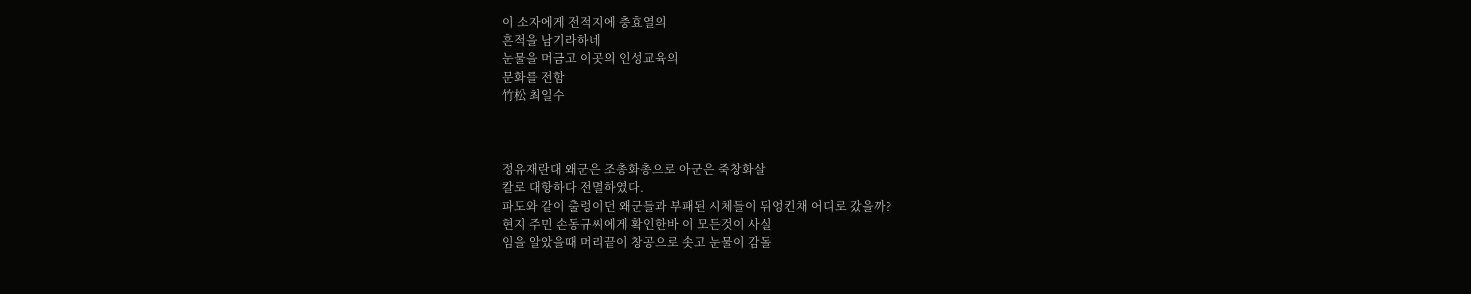이 소자에게 전적지에 충효열의
흔적을 남기라하네
눈물을 머금고 이곳의 인성교육의
문화를 전함
竹松 최일수



정유재란대 왜군은 조총화총으로 아군은 죽창화살
칼로 대항하다 전멸하였다.
파도와 같이 출렁이던 왜군들과 부패된 시체들이 뒤엉킨채 어디로 갔을까?
현지 주민 손동규씨에게 확인한바 이 모든것이 사실
임을 알았을때 머리끝이 창공으로 솟고 눈물이 감돌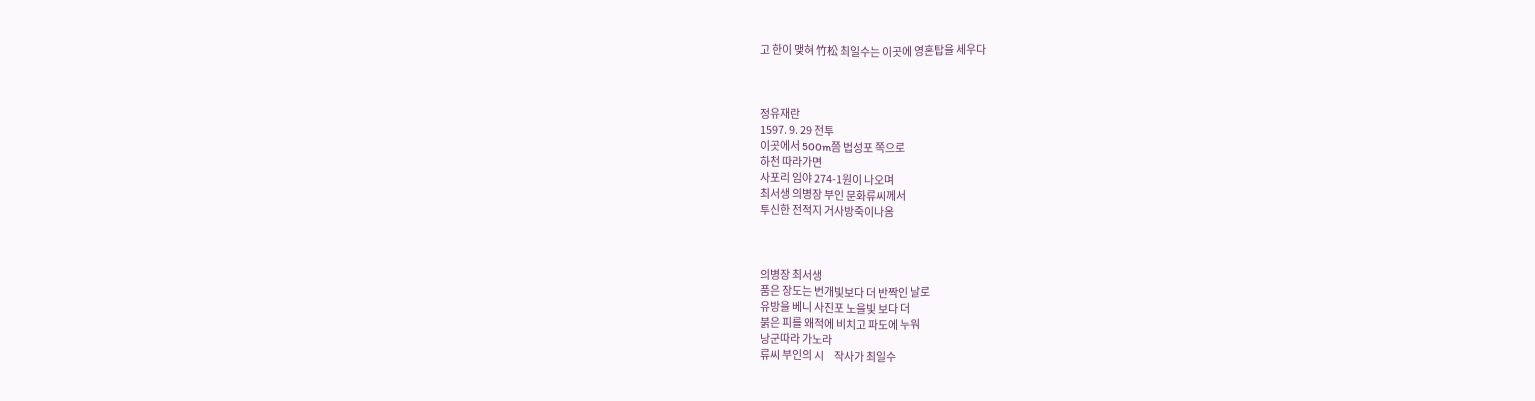고 한이 맺혀 竹松 최일수는 이곳에 영혼탑을 세우다



정유재란
1597. 9. 29 전투
이곳에서 500m쯤 법성포 쪽으로
하천 따라가면
사포리 임야 274-1원이 나오며
최서생 의병장 부인 문화류씨께서
투신한 전적지 거사방죽이나옴



의병장 최서생
품은 장도는 번개빛보다 더 반짝인 날로
유방을 베니 사진포 노을빛 보다 더
붉은 피를 왜적에 비치고 파도에 누워
낭군따라 가노라
류씨 부인의 시     작사가 최일수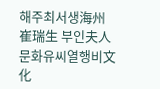해주최서생海州崔瑞生 부인夫人
문화유씨열행비文化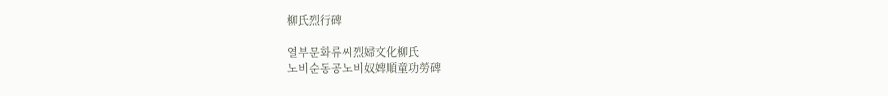柳氏烈行碑

열부문화류씨烈婦文化柳氏
노비순동공노비奴婢順童功勞碑